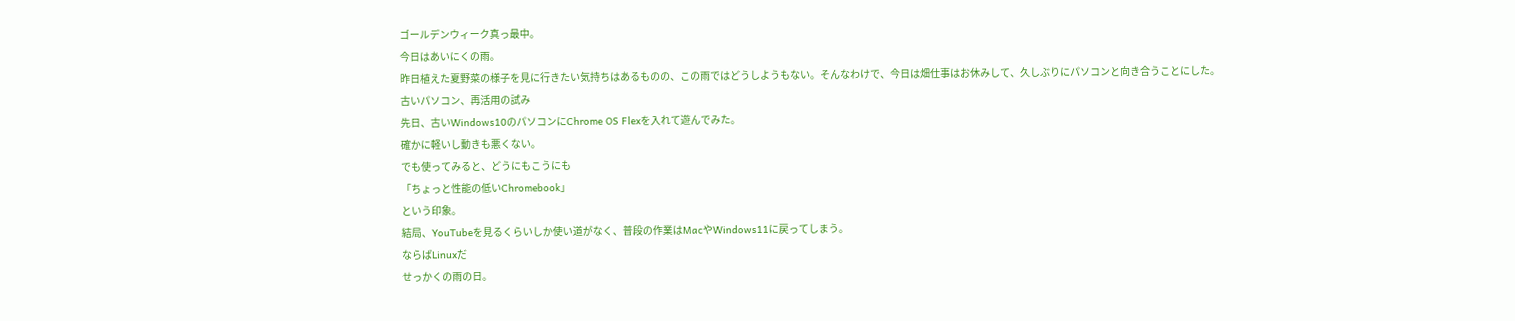ゴールデンウィーク真っ最中。
今日はあいにくの雨。
昨日植えた夏野菜の様子を見に行きたい気持ちはあるものの、この雨ではどうしようもない。そんなわけで、今日は畑仕事はお休みして、久しぶりにパソコンと向き合うことにした。
古いパソコン、再活用の試み
先日、古いWindows10のパソコンにChrome OS Flexを入れて遊んでみた。
確かに軽いし動きも悪くない。
でも使ってみると、どうにもこうにも
「ちょっと性能の低いChromebook」
という印象。
結局、YouTubeを見るくらいしか使い道がなく、普段の作業はMacやWindows11に戻ってしまう。
ならばLinuxだ
せっかくの雨の日。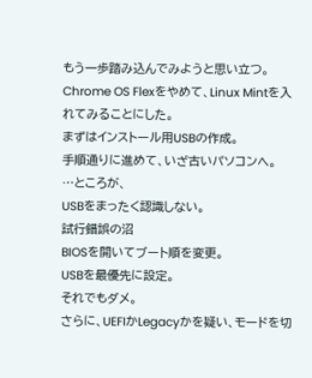もう一歩踏み込んでみようと思い立つ。
Chrome OS Flexをやめて、Linux Mintを入れてみることにした。
まずはインストール用USBの作成。
手順通りに進めて、いざ古いパソコンへ。
…ところが、
USBをまったく認識しない。
試行錯誤の沼
BIOSを開いてブート順を変更。
USBを最優先に設定。
それでもダメ。
さらに、UEFIかLegacyかを疑い、モードを切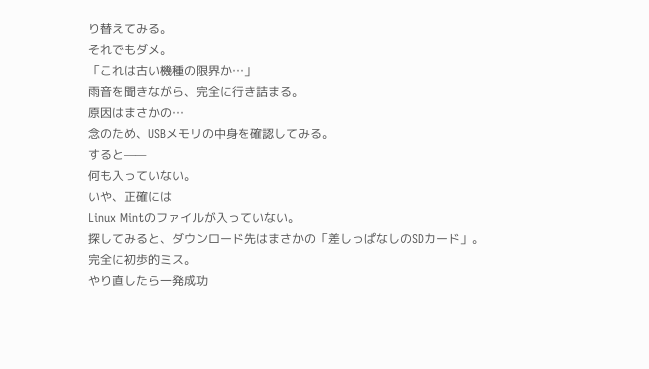り替えてみる。
それでもダメ。
「これは古い機種の限界か…」
雨音を聞きながら、完全に行き詰まる。
原因はまさかの…
念のため、USBメモリの中身を確認してみる。
すると——
何も入っていない。
いや、正確には
Linux Mintのファイルが入っていない。
探してみると、ダウンロード先はまさかの「差しっぱなしのSDカード」。
完全に初歩的ミス。
やり直したら一発成功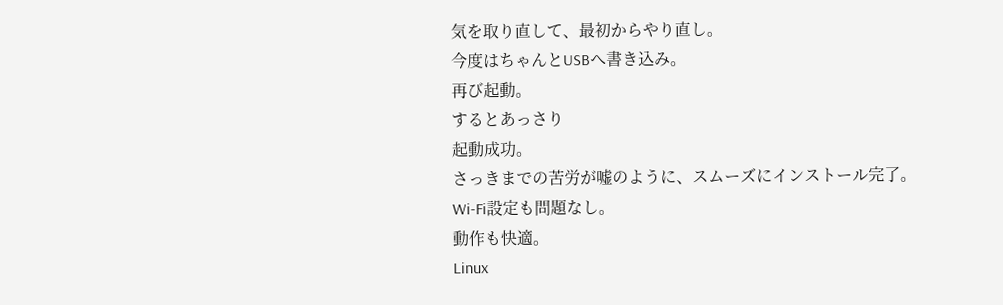気を取り直して、最初からやり直し。
今度はちゃんとUSBへ書き込み。
再び起動。
するとあっさり
起動成功。
さっきまでの苦労が嘘のように、スムーズにインストール完了。
Wi-Fi設定も問題なし。
動作も快適。
Linux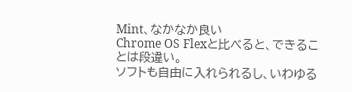Mint、なかなか良い
Chrome OS Flexと比べると、できることは段違い。
ソフトも自由に入れられるし、いわゆる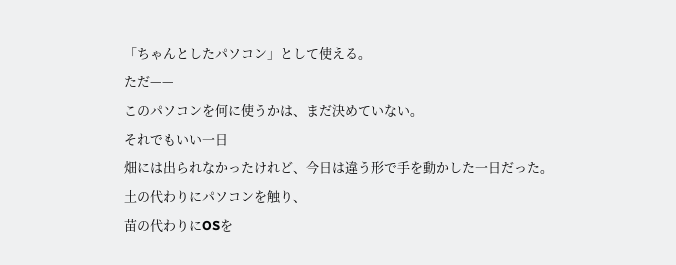「ちゃんとしたパソコン」として使える。
ただ——
このパソコンを何に使うかは、まだ決めていない。
それでもいい一日
畑には出られなかったけれど、今日は違う形で手を動かした一日だった。
土の代わりにパソコンを触り、
苗の代わりにOSを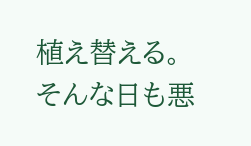植え替える。
そんな日も悪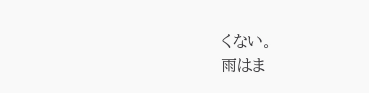くない。
雨はま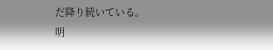だ降り続いている。
明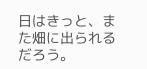日はきっと、また畑に出られるだろう。